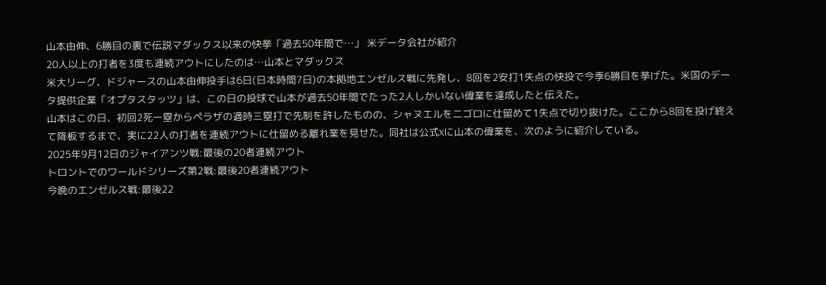山本由伸、6勝目の裏で伝説マダックス以来の快挙「過去50年間で…」 米データ会社が紹介
20人以上の打者を3度も連続アウトにしたのは…山本とマダックス
米大リーグ、ドジャースの山本由伸投手は6日(日本時間7日)の本拠地エンゼルス戦に先発し、8回を2安打1失点の快投で今季6勝目を挙げた。米国のデータ提供企業「オプタスタッツ」は、この日の投球で山本が過去50年間でたった2人しかいない偉業を達成したと伝えた。
山本はこの日、初回2死一塁からペラザの適時三塁打で先制を許したものの、シャヌエルを二ゴロに仕留めて1失点で切り抜けた。ここから8回を投げ終えて降板するまで、実に22人の打者を連続アウトに仕留める離れ業を見せた。同社は公式Xに山本の偉業を、次のように紹介している。
2025年9月12日のジャイアンツ戦:最後の20者連続アウト
トロントでのワールドシリーズ第2戦:最後20者連続アウト
今晩のエンゼルス戦:最後22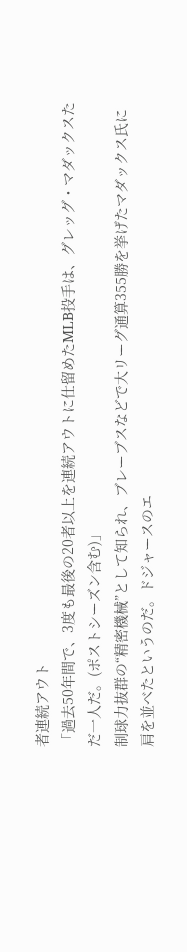者連続アウト
「過去50年間で、3度も最後の20者以上を連続アウトに仕留めたMLB投手は、グレッグ・マダックスただ一人だ。(ポストシーズン含む)」
制球力抜群の“精密機械”として知られ、ブレーブスなどで大リーグ通算355勝を挙げたマダックス氏に肩を並べたというのだ。ドジャースのエ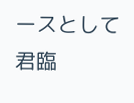ースとして君臨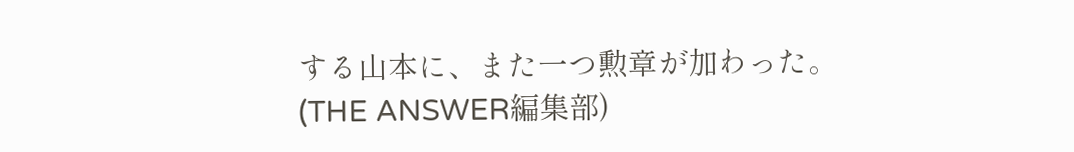する山本に、また一つ勲章が加わった。
(THE ANSWER編集部)